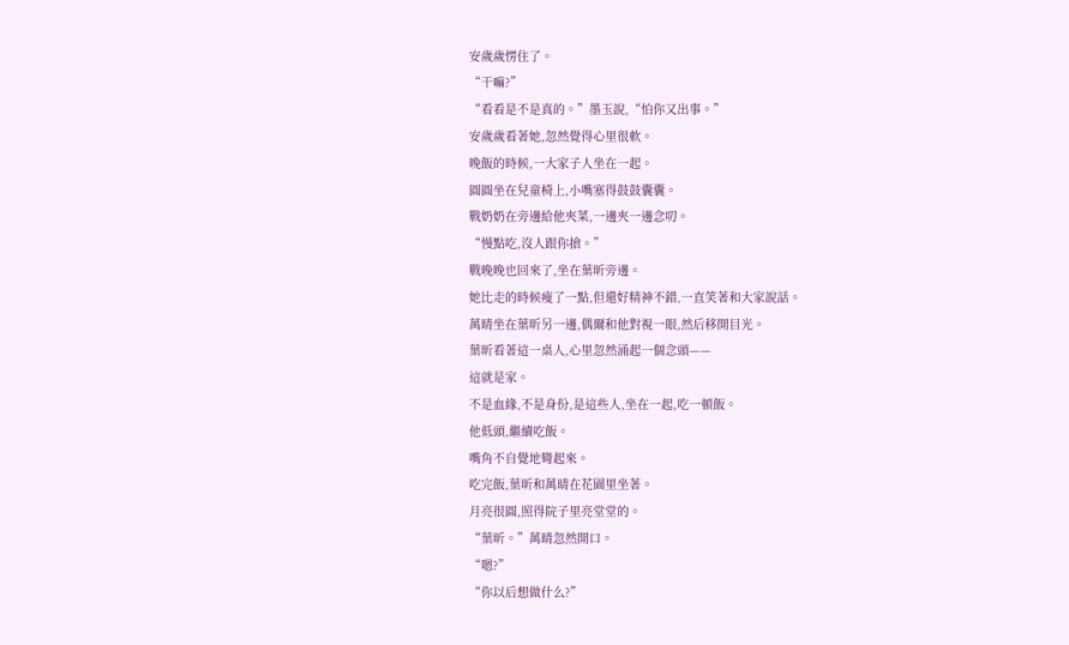安歲歲愣住了。
“干嘛?”
“看看是不是真的。”墨玉說,“怕你又出事。”
安歲歲看著她,忽然覺得心里很軟。
晚飯的時候,一大家子人坐在一起。
圓圓坐在兒童椅上,小嘴塞得鼓鼓囊囊。
戰奶奶在旁邊給他夾菜,一邊夾一邊念叨。
“慢點吃,沒人跟你搶。”
戰晚晚也回來了,坐在葉昕旁邊。
她比走的時候瘦了一點,但還好精神不錯,一直笑著和大家說話。
萬晴坐在葉昕另一邊,偶爾和他對視一眼,然后移開目光。
葉昕看著這一桌人,心里忽然涌起一個念頭——
這就是家。
不是血緣,不是身份,是這些人,坐在一起,吃一頓飯。
他低頭,繼續吃飯。
嘴角不自覺地彎起來。
吃完飯,葉昕和萬晴在花園里坐著。
月亮很圓,照得院子里亮堂堂的。
“葉昕。”萬晴忽然開口。
“嗯?”
“你以后想做什么?”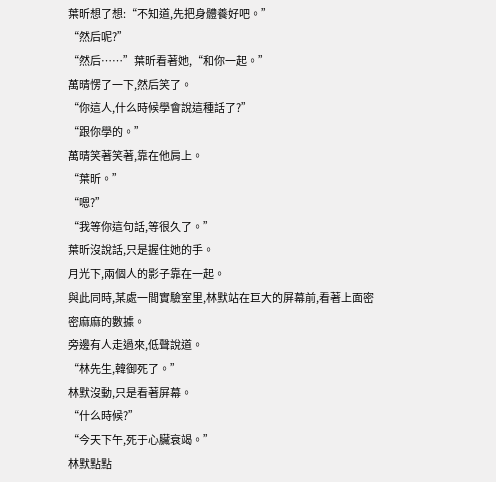葉昕想了想:“不知道,先把身體養好吧。”
“然后呢?”
“然后……”葉昕看著她,“和你一起。”
萬晴愣了一下,然后笑了。
“你這人,什么時候學會說這種話了?”
“跟你學的。”
萬晴笑著笑著,靠在他肩上。
“葉昕。”
“嗯?”
“我等你這句話,等很久了。”
葉昕沒說話,只是握住她的手。
月光下,兩個人的影子靠在一起。
與此同時,某處一間實驗室里,林默站在巨大的屏幕前,看著上面密密麻麻的數據。
旁邊有人走過來,低聲說道。
“林先生,韓御死了。”
林默沒動,只是看著屏幕。
“什么時候?”
“今天下午,死于心臟衰竭。”
林默點點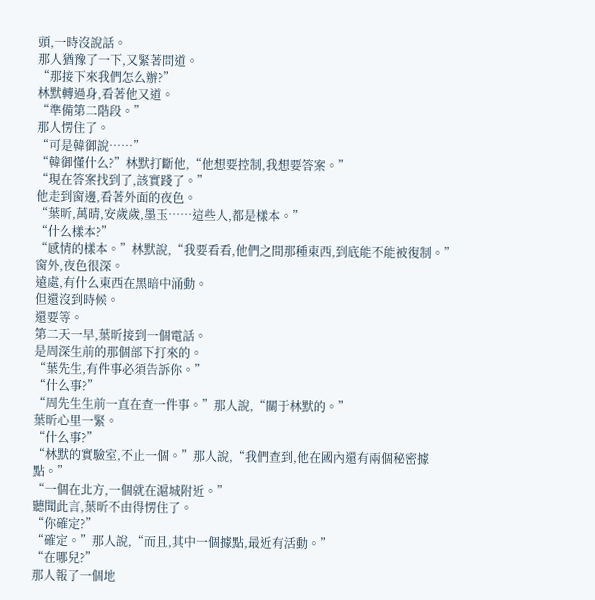頭,一時沒說話。
那人猶豫了一下,又緊著問道。
“那接下來我們怎么辦?”
林默轉過身,看著他又道。
“準備第二階段。”
那人愣住了。
“可是韓御說……”
“韓御懂什么?”林默打斷他,“他想要控制,我想要答案。”
“現在答案找到了,該實踐了。”
他走到窗邊,看著外面的夜色。
“葉昕,萬晴,安歲歲,墨玉……這些人,都是樣本。”
“什么樣本?”
“感情的樣本。”林默說,“我要看看,他們之間那種東西,到底能不能被復制。”
窗外,夜色很深。
遠處,有什么東西在黑暗中涌動。
但還沒到時候。
還要等。
第二天一早,葉昕接到一個電話。
是周深生前的那個部下打來的。
“葉先生,有件事必須告訴你。”
“什么事?”
“周先生生前一直在查一件事。”那人說,“關于林默的。”
葉昕心里一緊。
“什么事?”
“林默的實驗室,不止一個。”那人說,“我們查到,他在國內還有兩個秘密據點。”
“一個在北方,一個就在滬城附近。”
聽聞此言,葉昕不由得愣住了。
“你確定?”
“確定。”那人說,“而且,其中一個據點,最近有活動。”
“在哪兒?”
那人報了一個地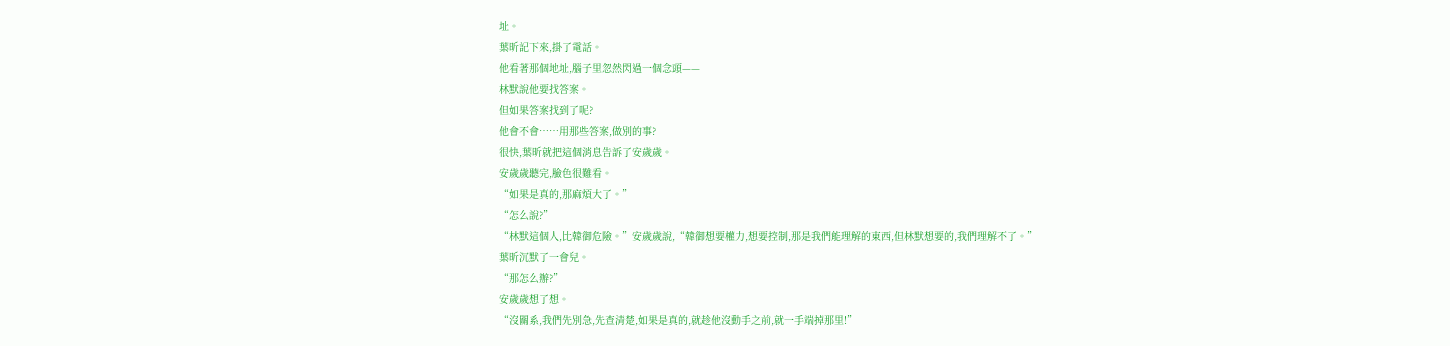址。
葉昕記下來,掛了電話。
他看著那個地址,腦子里忽然閃過一個念頭——
林默說他要找答案。
但如果答案找到了呢?
他會不會……用那些答案,做別的事?
很快,葉昕就把這個消息告訴了安歲歲。
安歲歲聽完,臉色很難看。
“如果是真的,那麻煩大了。”
“怎么說?”
“林默這個人,比韓御危險。”安歲歲說,“韓御想要權力,想要控制,那是我們能理解的東西,但林默想要的,我們理解不了。”
葉昕沉默了一會兒。
“那怎么辦?”
安歲歲想了想。
“沒關系,我們先別急,先查清楚,如果是真的,就趁他沒動手之前,就一手端掉那里!”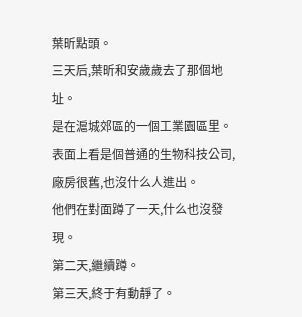葉昕點頭。
三天后,葉昕和安歲歲去了那個地址。
是在滬城郊區的一個工業園區里。
表面上看是個普通的生物科技公司,廠房很舊,也沒什么人進出。
他們在對面蹲了一天,什么也沒發現。
第二天,繼續蹲。
第三天,終于有動靜了。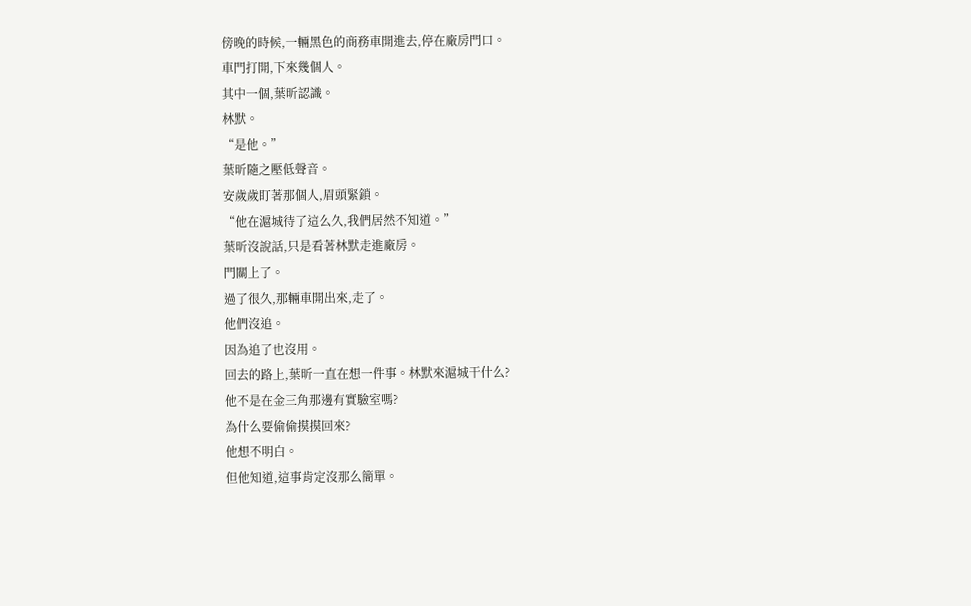傍晚的時候,一輛黑色的商務車開進去,停在廠房門口。
車門打開,下來幾個人。
其中一個,葉昕認識。
林默。
“是他。”
葉昕隨之壓低聲音。
安歲歲盯著那個人,眉頭緊鎖。
“他在滬城待了這么久,我們居然不知道。”
葉昕沒說話,只是看著林默走進廠房。
門關上了。
過了很久,那輛車開出來,走了。
他們沒追。
因為追了也沒用。
回去的路上,葉昕一直在想一件事。林默來滬城干什么?
他不是在金三角那邊有實驗室嗎?
為什么要偷偷摸摸回來?
他想不明白。
但他知道,這事肯定沒那么簡單。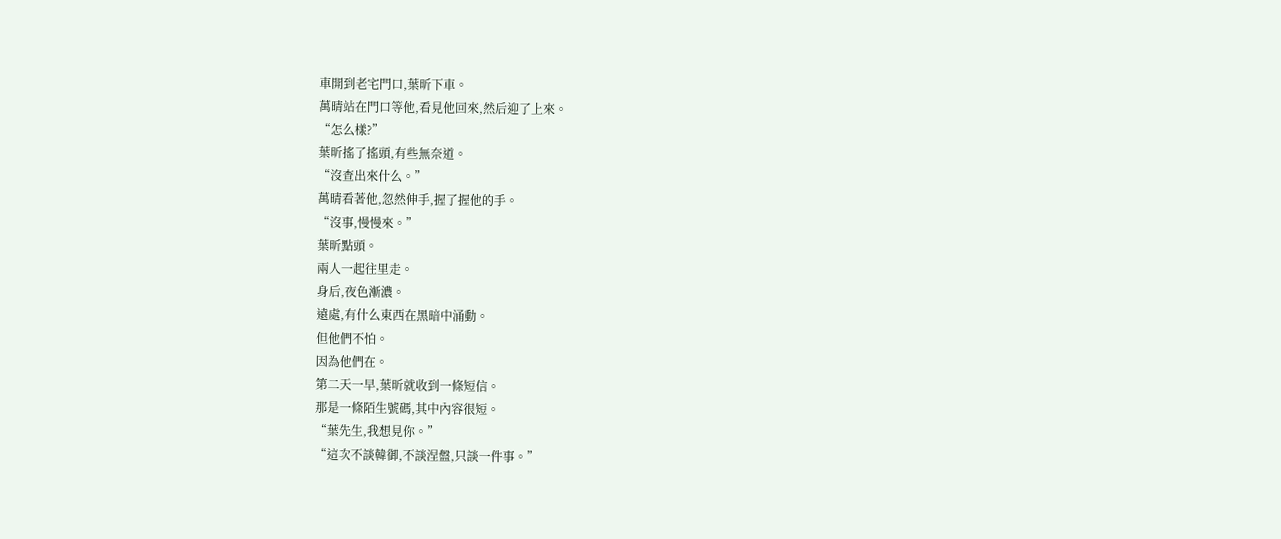車開到老宅門口,葉昕下車。
萬晴站在門口等他,看見他回來,然后迎了上來。
“怎么樣?”
葉昕搖了搖頭,有些無奈道。
“沒查出來什么。”
萬晴看著他,忽然伸手,握了握他的手。
“沒事,慢慢來。”
葉昕點頭。
兩人一起往里走。
身后,夜色漸濃。
遠處,有什么東西在黑暗中涌動。
但他們不怕。
因為他們在。
第二天一早,葉昕就收到一條短信。
那是一條陌生號碼,其中內容很短。
“葉先生,我想見你。”
“這次不談韓御,不談涅盤,只談一件事。”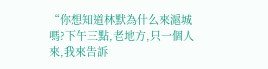“你想知道林默為什么來滬城嗎?下午三點,老地方,只一個人來,我來告訴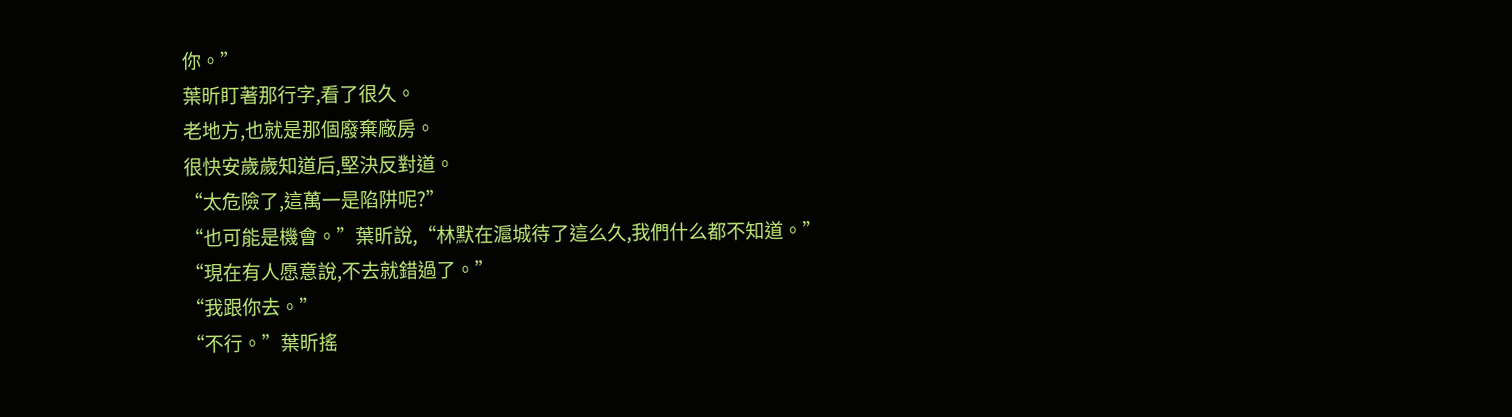你。”
葉昕盯著那行字,看了很久。
老地方,也就是那個廢棄廠房。
很快安歲歲知道后,堅決反對道。
“太危險了,這萬一是陷阱呢?”
“也可能是機會。”葉昕說,“林默在滬城待了這么久,我們什么都不知道。”
“現在有人愿意說,不去就錯過了。”
“我跟你去。”
“不行。”葉昕搖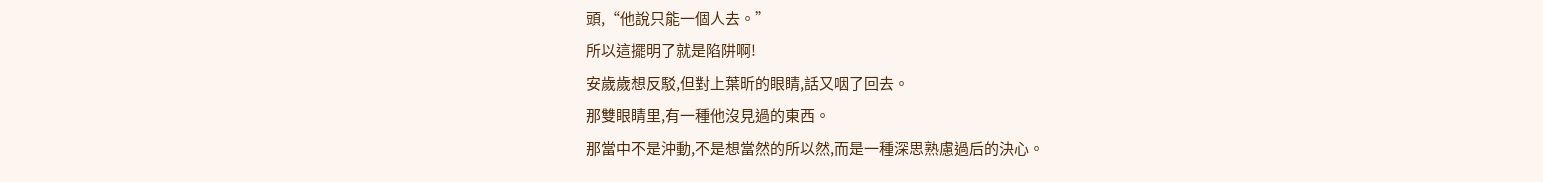頭,“他說只能一個人去。”
所以這擺明了就是陷阱啊!
安歲歲想反駁,但對上葉昕的眼睛,話又咽了回去。
那雙眼睛里,有一種他沒見過的東西。
那當中不是沖動,不是想當然的所以然,而是一種深思熟慮過后的決心。